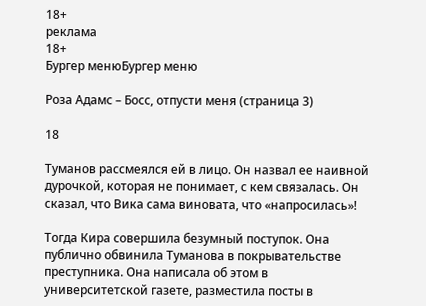18+
реклама
18+
Бургер менюБургер меню

Роза Адамс – Босс, отпусти меня (страница 3)

18

Туманов рассмеялся ей в лицо. Он назвал ее наивной дурочкой, которая не понимает, с кем связалась. Он сказал, что Вика сама виновата, что «напросилась»!

Тогда Кира совершила безумный поступок. Она публично обвинила Туманова в покрывательстве преступника. Она написала об этом в университетской газете, разместила посты в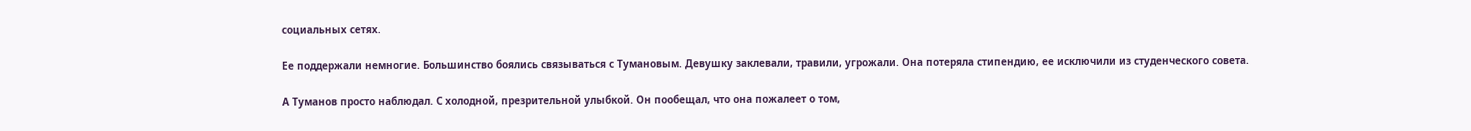социальных сетях.

Ее поддержали немногие. Большинство боялись связываться с Тумановым. Девушку заклевали, травили, угрожали. Она потеряла стипендию, ее исключили из студенческого совета.

А Туманов просто наблюдал. С холодной, презрительной улыбкой. Он пообещал, что она пожалеет о том,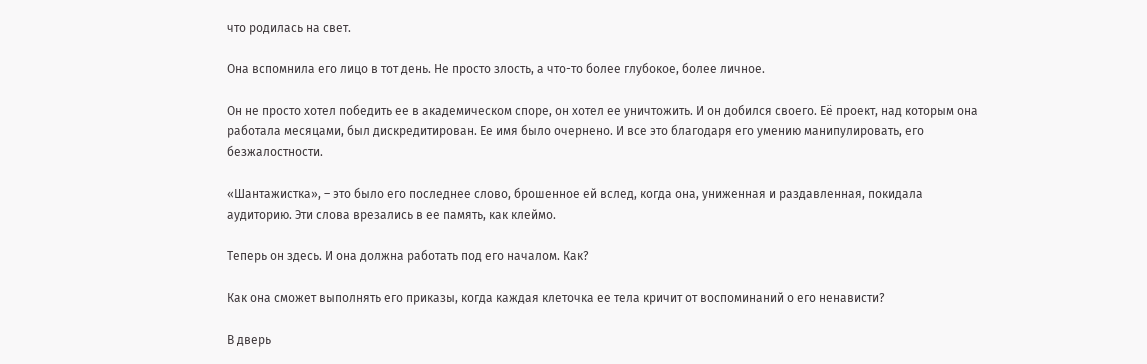что родилась на свет.

Она вспомнила его лицо в тот день. Не просто злость, а что-то более глубокое, более личное.

Он не просто хотел победить ее в академическом споре, он хотел ее уничтожить. И он добился своего. Её проект, над которым она работала месяцами, был дискредитирован. Ее имя было очернено. И все это благодаря его умению манипулировать, его безжалостности.

«Шантажистка», – это было его последнее слово, брошенное ей вслед, когда она, униженная и раздавленная, покидала аудиторию. Эти слова врезались в ее память, как клеймо.

Теперь он здесь. И она должна работать под его началом. Как?

Как она сможет выполнять его приказы, когда каждая клеточка ее тела кричит от воспоминаний о его ненависти?

В дверь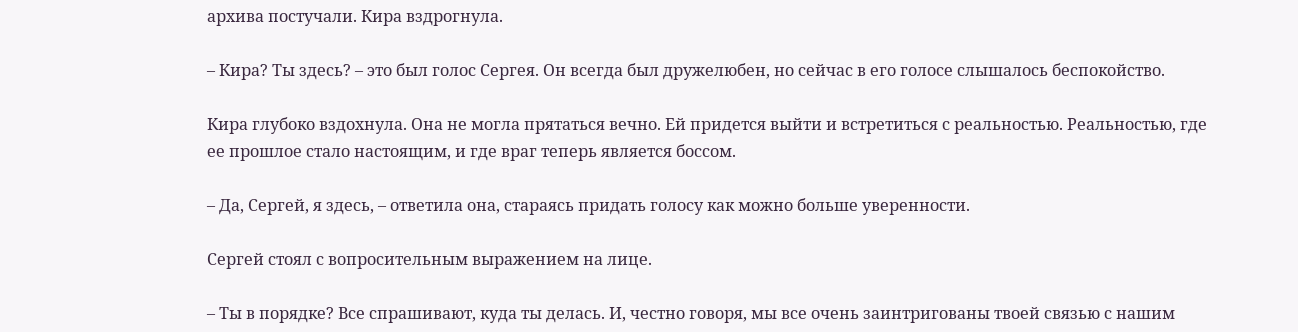архива постучали. Кира вздрогнула.

– Кира? Ты здесь? – это был голос Сергея. Он всегда был дружелюбен, но сейчас в его голосе слышалось беспокойство.

Кира глубоко вздохнула. Она не могла прятаться вечно. Ей придется выйти и встретиться с реальностью. Реальностью, где ее прошлое стало настоящим, и где враг теперь является боссом.

– Да, Сергей, я здесь, – ответила она, стараясь придать голосу как можно больше уверенности.

Сергей стоял с вопросительным выражением на лице.

– Ты в порядке? Все спрашивают, куда ты делась. И, честно говоря, мы все очень заинтригованы твоей связью с нашим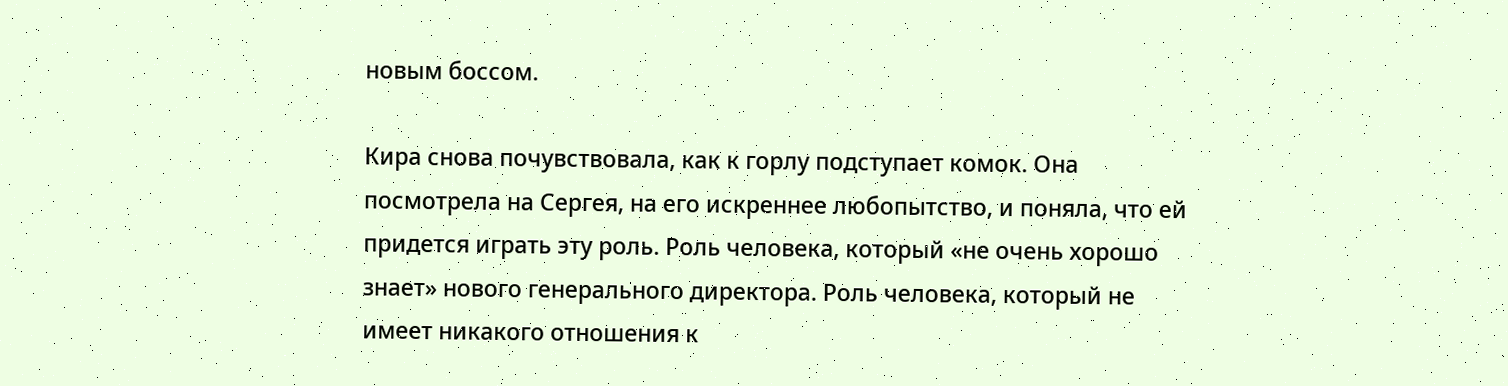новым боссом.

Кира снова почувствовала, как к горлу подступает комок. Она посмотрела на Сергея, на его искреннее любопытство, и поняла, что ей придется играть эту роль. Роль человека, который «не очень хорошо знает» нового генерального директора. Роль человека, который не имеет никакого отношения к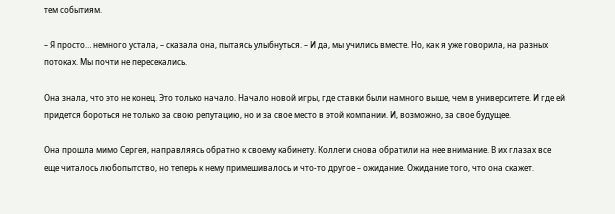тем событиям.

– Я просто… немного устала, – сказала она, пытаясь улыбнуться. – И да, мы учились вместе. Но, как я уже говорила, на разных потоках. Мы почти не пересекались.

Она знала, что это не конец. Это только начало. Начало новой игры, где ставки были намного выше, чем в университете. И где ей придется бороться не только за свою репутацию, но и за свое место в этой компании. И, возможно, за свое будущее.

Она прошла мимо Сергея, направляясь обратно к своему кабинету. Коллеги снова обратили на нее внимание. В их глазах все еще читалось любопытство, но теперь к нему примешивалось и что-то другое – ожидание. Ожидание того, что она скажет.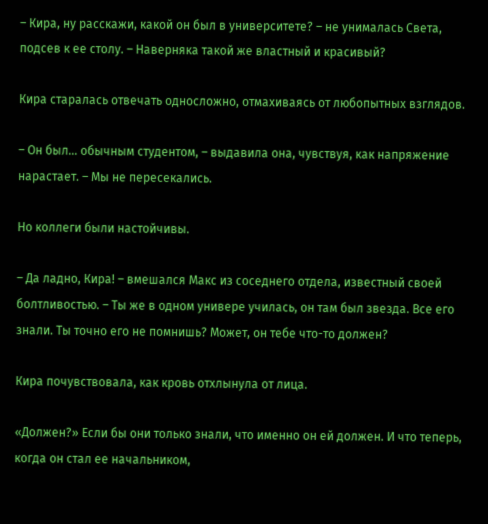– Кира, ну расскажи, какой он был в университете? – не унималась Света, подсев к ее столу. – Наверняка такой же властный и красивый?

Кира старалась отвечать односложно, отмахиваясь от любопытных взглядов.

– Он был… обычным студентом, – выдавила она, чувствуя, как напряжение нарастает. – Мы не пересекались.

Но коллеги были настойчивы.

– Да ладно, Кира! – вмешался Макс из соседнего отдела, известный своей болтливостью. – Ты же в одном универе училась, он там был звезда. Все его знали. Ты точно его не помнишь? Может, он тебе что-то должен?

Кира почувствовала, как кровь отхлынула от лица.

«Должен?» Если бы они только знали, что именно он ей должен. И что теперь, когда он стал ее начальником,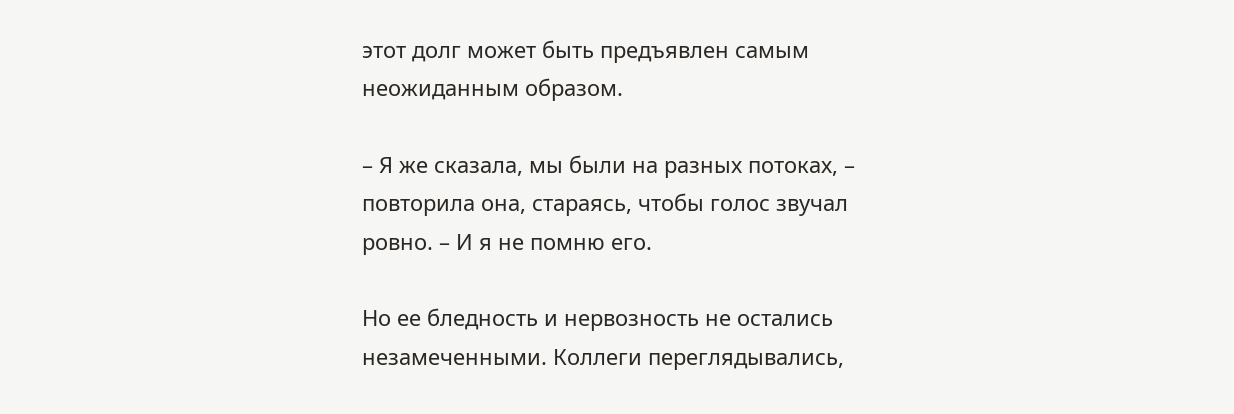этот долг может быть предъявлен самым неожиданным образом.

– Я же сказала, мы были на разных потоках, – повторила она, стараясь, чтобы голос звучал ровно. – И я не помню его.

Но ее бледность и нервозность не остались незамеченными. Коллеги переглядывались,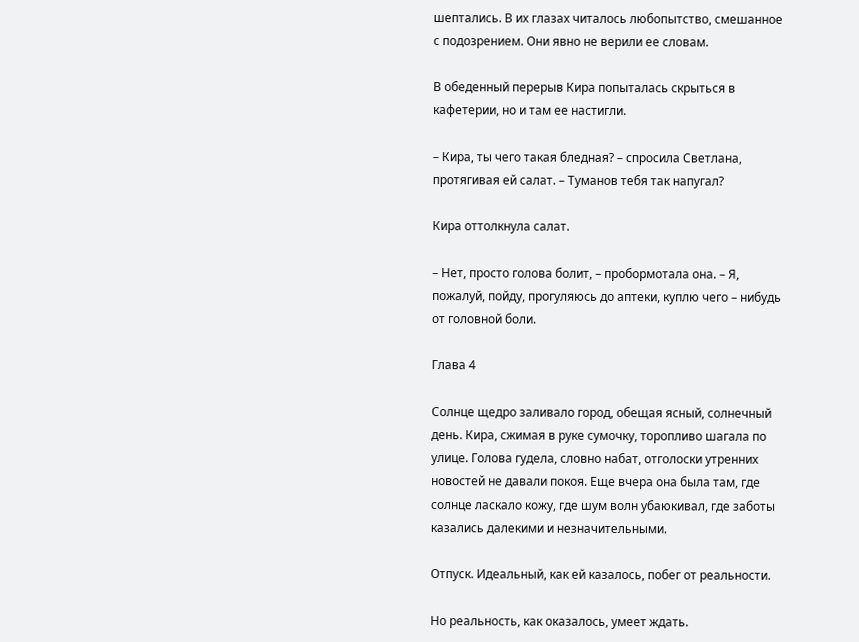шептались. В их глазах читалось любопытство, смешанное с подозрением. Они явно не верили ее словам.

В обеденный перерыв Кира попыталась скрыться в кафетерии, но и там ее настигли.

– Кира, ты чего такая бледная? – спросила Светлана, протягивая ей салат. – Туманов тебя так напугал?

Кира оттолкнула салат.

– Нет, просто голова болит, – пробормотала она. – Я, пожалуй, пойду, прогуляюсь до аптеки, куплю чего – нибудь от головной боли.

Глава 4

Солнце щедро заливало город, обещая ясный, солнечный день. Кира, сжимая в руке сумочку, торопливо шагала по улице. Голова гудела, словно набат, отголоски утренних новостей не давали покоя. Еще вчера она была там, где солнце ласкало кожу, где шум волн убаюкивал, где заботы казались далекими и незначительными.

Отпуск. Идеальный, как ей казалось, побег от реальности.

Но реальность, как оказалось, умеет ждать.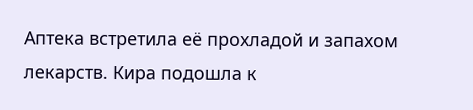Аптека встретила её прохладой и запахом лекарств. Кира подошла к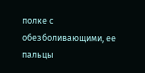полке с обезболивающими, ее пальцы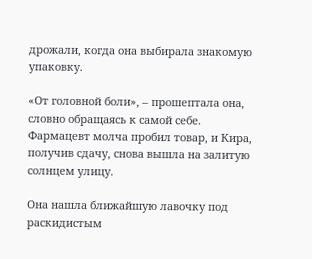дрожали, когда она выбирала знакомую упаковку.

«От головной боли», – прошептала она, словно обращаясь к самой себе. Фармацевт молча пробил товар, и Кира, получив сдачу, снова вышла на залитую солнцем улицу.

Она нашла ближайшую лавочку под раскидистым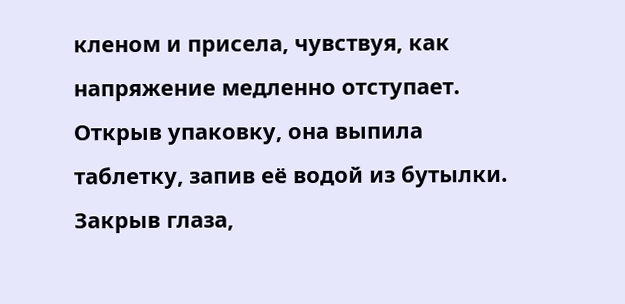кленом и присела, чувствуя, как напряжение медленно отступает. Открыв упаковку, она выпила таблетку, запив её водой из бутылки. Закрыв глаза,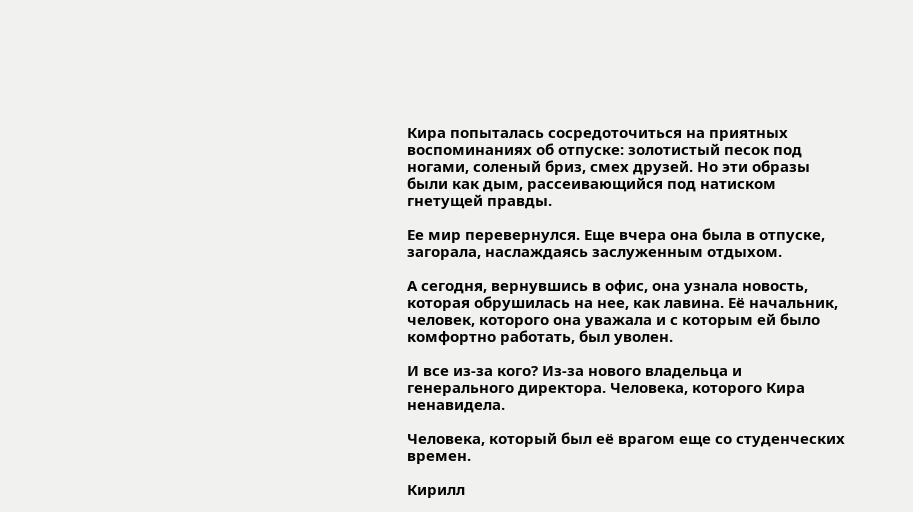Кира попыталась сосредоточиться на приятных воспоминаниях об отпуске: золотистый песок под ногами, соленый бриз, смех друзей. Но эти образы были как дым, рассеивающийся под натиском гнетущей правды.

Ее мир перевернулся. Еще вчера она была в отпуске, загорала, наслаждаясь заслуженным отдыхом.

А сегодня, вернувшись в офис, она узнала новость, которая обрушилась на нее, как лавина. Её начальник, человек, которого она уважала и с которым ей было комфортно работать, был уволен.

И все из-за кого? Из-за нового владельца и генерального директора. Человека, которого Кира ненавидела.

Человека, который был её врагом еще со студенческих времен.

Кирилл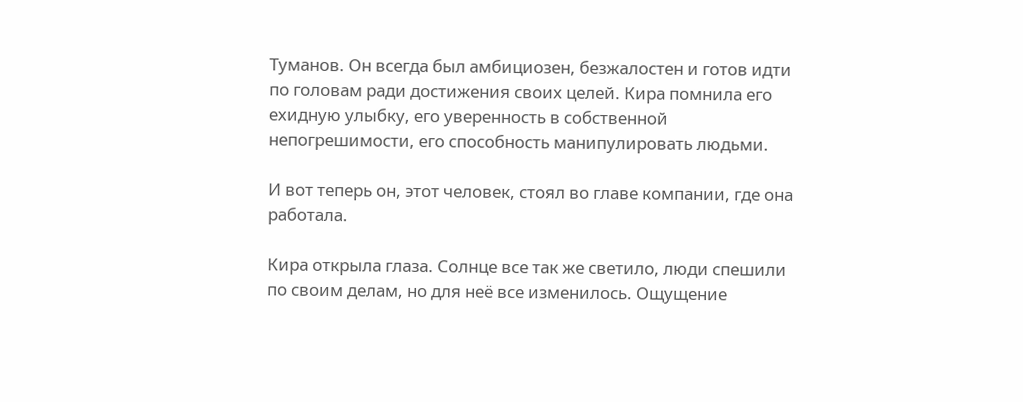Туманов. Он всегда был амбициозен, безжалостен и готов идти по головам ради достижения своих целей. Кира помнила его ехидную улыбку, его уверенность в собственной непогрешимости, его способность манипулировать людьми.

И вот теперь он, этот человек, стоял во главе компании, где она работала.

Кира открыла глаза. Солнце все так же светило, люди спешили по своим делам, но для неё все изменилось. Ощущение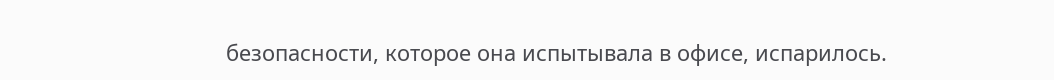безопасности, которое она испытывала в офисе, испарилось.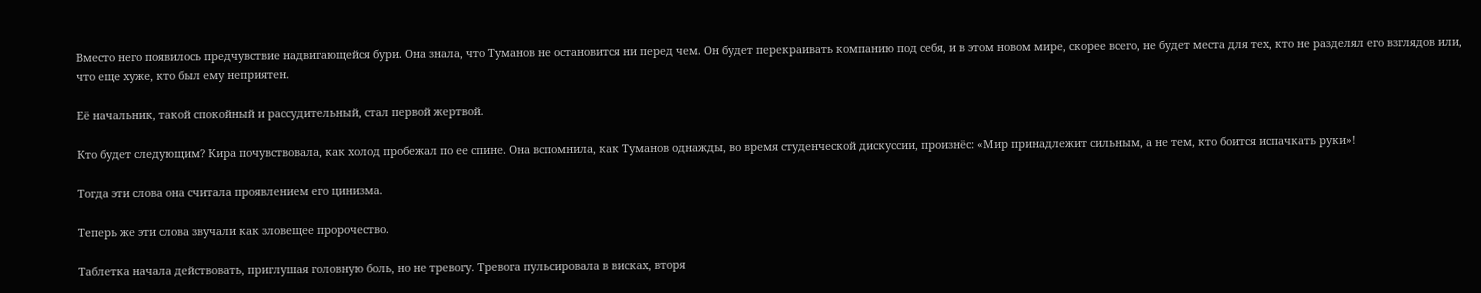Вместо него появилось предчувствие надвигающейся бури. Она знала, что Туманов не остановится ни перед чем. Он будет перекраивать компанию под себя, и в этом новом мире, скорее всего, не будет места для тех, кто не разделял его взглядов или, что еще хуже, кто был ему неприятен.

Её начальник, такой спокойный и рассудительный, стал первой жертвой.

Кто будет следующим? Кира почувствовала, как холод пробежал по ее спине. Она вспомнила, как Туманов однажды, во время студенческой дискуссии, произнёс: «Мир принадлежит сильным, а не тем, кто боится испачкать руки»!

Тогда эти слова она считала проявлением его цинизма.

Теперь же эти слова звучали как зловещее пророчество.

Таблетка начала действовать, приглушая головную боль, но не тревогу. Тревога пульсировала в висках, вторя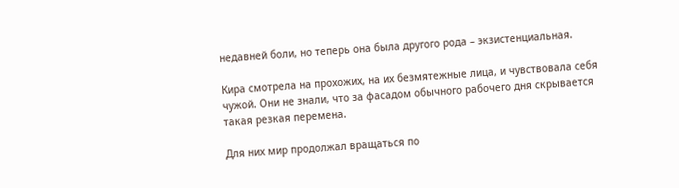недавней боли, но теперь она была другого рода – экзистенциальная.

Кира смотрела на прохожих, на их безмятежные лица, и чувствовала себя чужой. Они не знали, что за фасадом обычного рабочего дня скрывается такая резкая перемена.

Для них мир продолжал вращаться по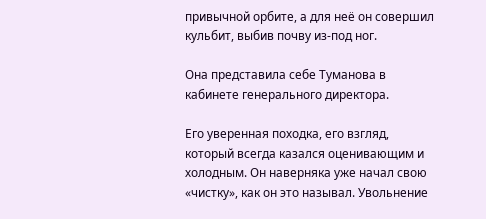привычной орбите, а для неё он совершил кульбит, выбив почву из-под ног.

Она представила себе Туманова в кабинете генерального директора.

Его уверенная походка, его взгляд, который всегда казался оценивающим и холодным. Он наверняка уже начал свою «чистку», как он это называл. Увольнение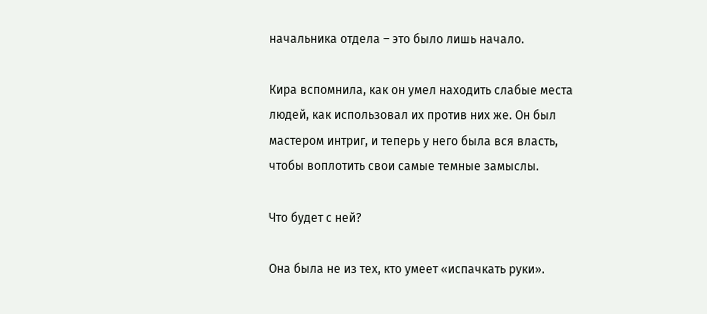начальника отдела – это было лишь начало.

Кира вспомнила, как он умел находить слабые места людей, как использовал их против них же. Он был мастером интриг, и теперь у него была вся власть, чтобы воплотить свои самые темные замыслы.

Что будет с ней?

Она была не из тех, кто умеет «испачкать руки».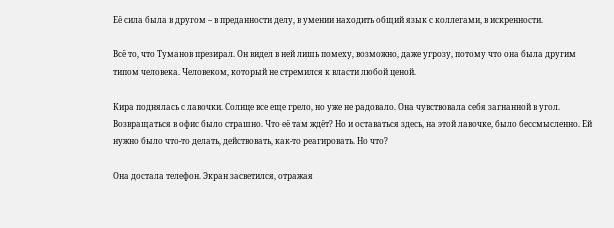Её сила была в другом – в преданности делу, в умении находить общий язык с коллегами, в искренности.

Всё то, что Туманов презирал. Он видел в ней лишь помеху, возможно, даже угрозу, потому что она была другим типом человека. Человеком, который не стремился к власти любой ценой.

Кира поднялась с лавочки. Солнце все еще грело, но уже не радовало. Она чувствовала себя загнанной в угол. Возвращаться в офис было страшно. Что её там ждёт? Но и оставаться здесь, на этой лавочке, было бессмысленно. Ей нужно было что-то делать, действовать, как-то реагировать. Но что?

Она достала телефон. Экран засветился, отражая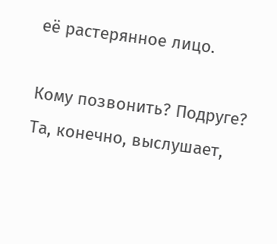её растерянное лицо.

Кому позвонить? Подруге? Та, конечно, выслушает,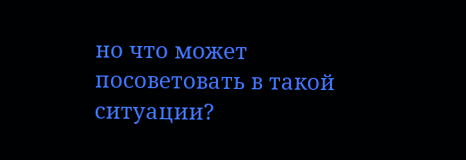но что может посоветовать в такой ситуации?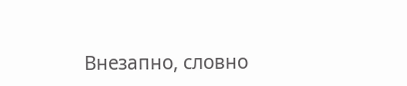Внезапно, словно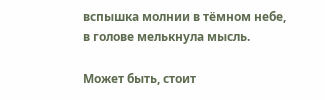вспышка молнии в тёмном небе, в голове мелькнула мысль.

Может быть, стоит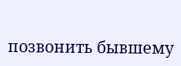позвонить бывшему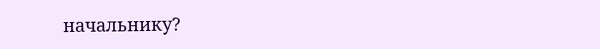начальнику?